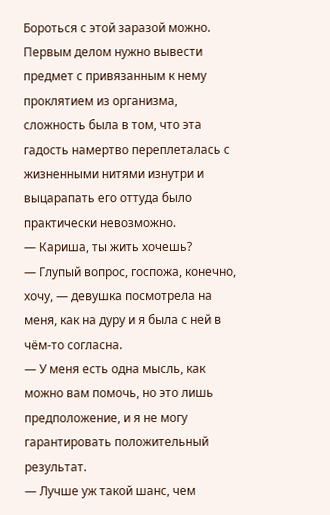Бороться с этой заразой можно. Первым делом нужно вывести предмет с привязанным к нему проклятием из организма, сложность была в том, что эта гадость намертво переплеталась с жизненными нитями изнутри и выцарапать его оттуда было практически невозможно.
— Кариша, ты жить хочешь?
— Глупый вопрос, госпожа, конечно, хочу, — девушка посмотрела на меня, как на дуру и я была с ней в чём-то согласна.
— У меня есть одна мысль, как можно вам помочь, но это лишь предположение, и я не могу гарантировать положительный результат.
— Лучше уж такой шанс, чем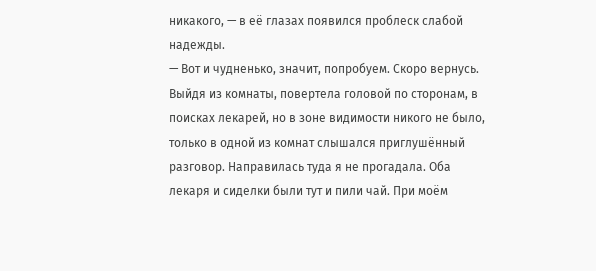никакого, — в её глазах появился проблеск слабой надежды.
— Вот и чудненько, значит, попробуем. Скоро вернусь.
Выйдя из комнаты, повертела головой по сторонам, в поисках лекарей, но в зоне видимости никого не было, только в одной из комнат слышался приглушённый разговор. Направилась туда я не прогадала. Оба лекаря и сиделки были тут и пили чай. При моём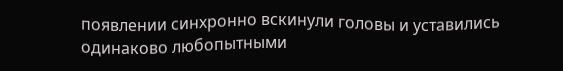появлении синхронно вскинули головы и уставились одинаково любопытными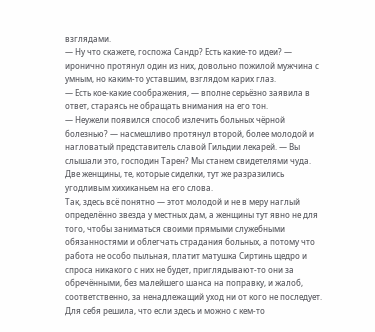взглядами.
— Ну что скажете, госпожа Сандр? Есть какие-то идеи? — иронично протянул один из них, довольно пожилой мужчина с умным, но каким-то уставшим, взглядом карих глаз.
— Есть кое-какие соображения, — вполне серьёзно заявила в ответ, стараясь не обращать внимания на его тон.
— Неужели появился способ излечить больных чёрной болезнью? — насмешливо протянул второй, более молодой и нагловатый представитель славой Гильдии лекарей. — Вы слышали это, господин Тарен? Мы станем свидетелями чуда.
Две женщины, те, которые сиделки, тут же разразились угодливым хихиканьем на его слова.
Так, здесь всё понятно — этот молодой и не в меру наглый определённо звезда у местных дам, а женщины тут явно не для того, чтобы заниматься своими прямыми служебными обязанностями и облегчать страдания больных, а потому что работа не особо пыльная, платит матушка Сиртинь щедро и спроса никакого с них не будет, приглядывают-то они за обречёнными, без малейшего шанса на поправку, и жалоб, соответственно, за ненадлежащий уход ни от кого не последует. Для себя решила, что если здесь и можно с кем-то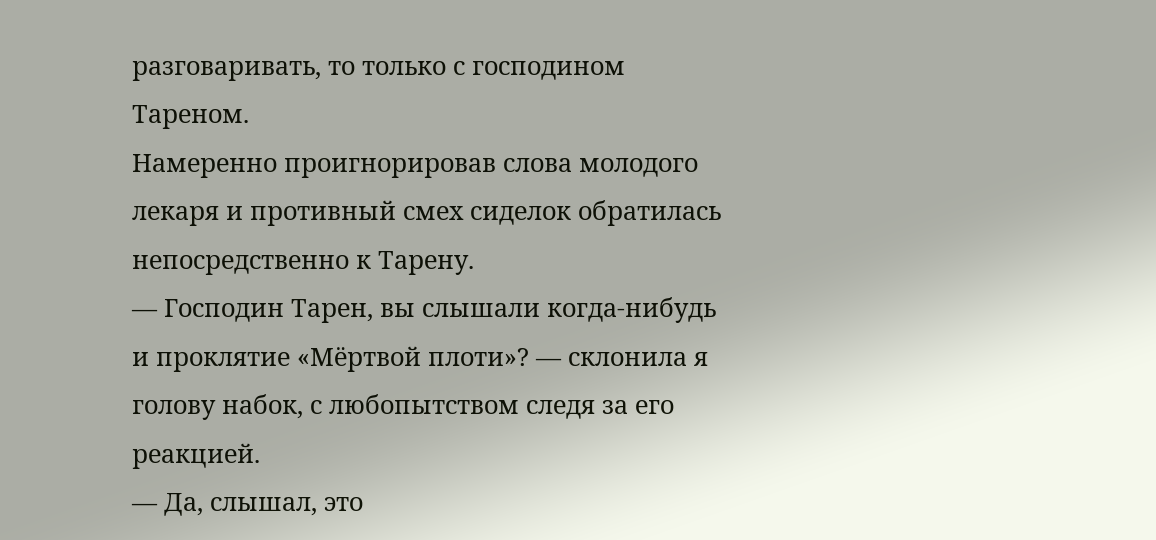разговаривать, то только с господином Тареном.
Намеренно проигнорировав слова молодого лекаря и противный смех сиделок обратилась непосредственно к Тарену.
— Господин Тарен, вы слышали когда-нибудь и проклятие «Мёртвой плоти»? — склонила я голову набок, с любопытством следя за его реакцией.
— Да, слышал, это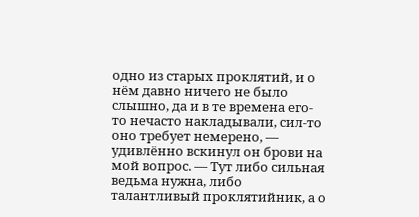одно из старых проклятий, и о нём давно ничего не было слышно, да и в те времена его-то нечасто накладывали, сил-то оно требует немерено, — удивлённо вскинул он брови на мой вопрос. — Тут либо сильная ведьма нужна, либо талантливый проклятийник, а о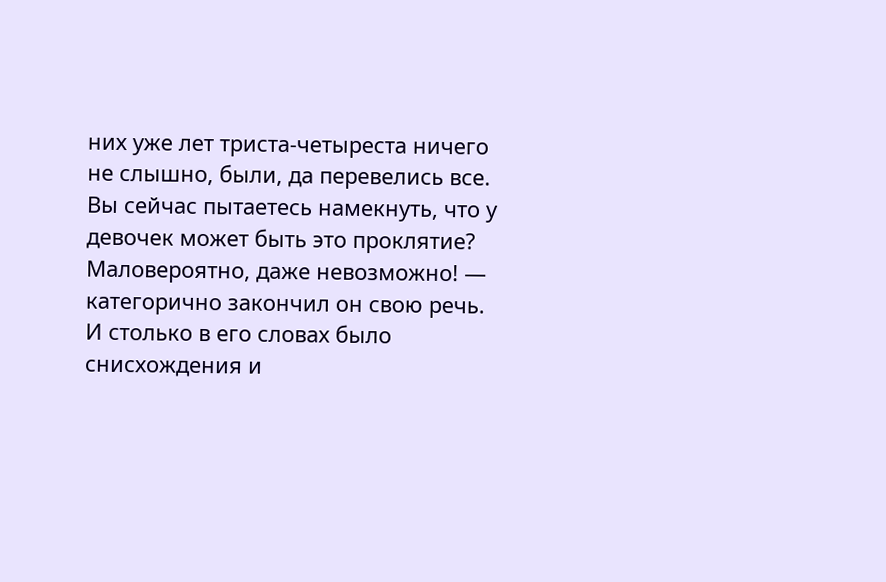них уже лет триста-четыреста ничего не слышно, были, да перевелись все. Вы сейчас пытаетесь намекнуть, что у девочек может быть это проклятие? Маловероятно, даже невозможно! — категорично закончил он свою речь.
И столько в его словах было снисхождения и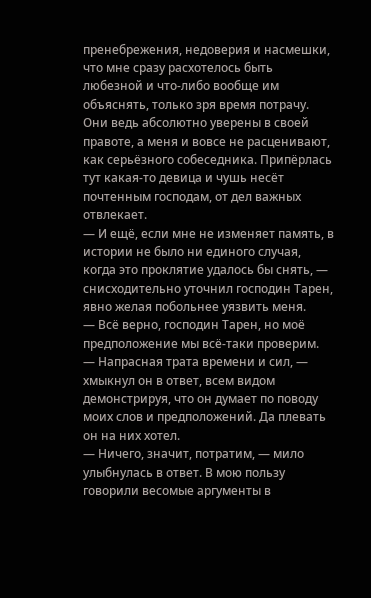пренебрежения, недоверия и насмешки, что мне сразу расхотелось быть любезной и что-либо вообще им объяснять, только зря время потрачу.
Они ведь абсолютно уверены в своей правоте, а меня и вовсе не расценивают, как серьёзного собеседника. Припёрлась тут какая-то девица и чушь несёт почтенным господам, от дел важных отвлекает.
— И ещё, если мне не изменяет память, в истории не было ни единого случая, когда это проклятие удалось бы снять, — снисходительно уточнил господин Тарен, явно желая побольнее уязвить меня.
— Всё верно, господин Тарен, но моё предположение мы всё-таки проверим.
— Напрасная трата времени и сил, — хмыкнул он в ответ, всем видом демонстрируя, что он думает по поводу моих слов и предположений. Да плевать он на них хотел.
— Ничего, значит, потратим, — мило улыбнулась в ответ. В мою пользу говорили весомые аргументы в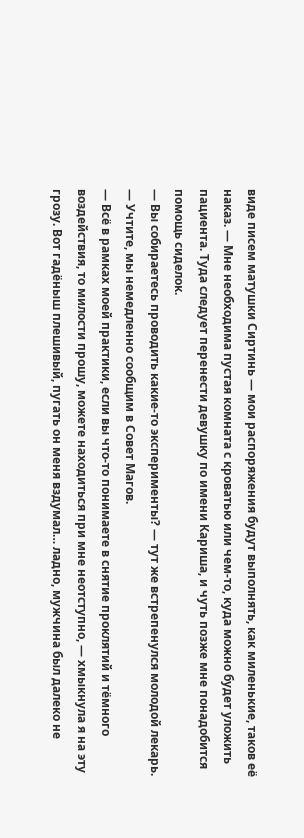виде писем матушки Сиртинь — мои распоряжения будут выполнять, как миленькие, таков её наказ. — Мне необходима пустая комната с кроватью или чем-то, куда можно будет уложить пациента. Туда следует перенести девушку по имени Кариша, и чуть позже мне понадобится помощь сиделок.
— Вы собираетесь проводить какие-то эксперименты? — тут же встрепенулся молодой лекарь. — Учтите, мы немедленно сообщим в Совет Магов.
— Всё в рамках моей практики, если вы что-то понимаете в снятие проклятий и тёмного воздействия, то милости прошу, можете находиться при мне неотступно, — хмыкнула я на эту грозу. Вот гадёныш плешивый, пугать он меня вздумал… ладно, мужчина был далеко не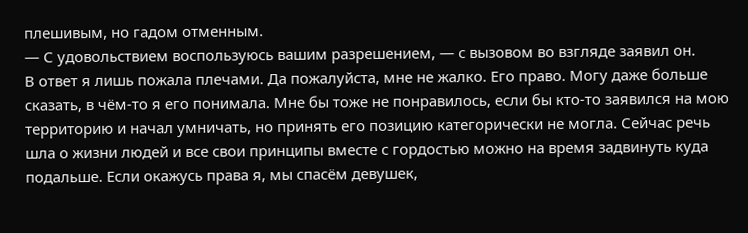плешивым, но гадом отменным.
— С удовольствием воспользуюсь вашим разрешением, — с вызовом во взгляде заявил он.
В ответ я лишь пожала плечами. Да пожалуйста, мне не жалко. Его право. Могу даже больше сказать, в чём-то я его понимала. Мне бы тоже не понравилось, если бы кто-то заявился на мою территорию и начал умничать, но принять его позицию категорически не могла. Сейчас речь шла о жизни людей и все свои принципы вместе с гордостью можно на время задвинуть куда подальше. Если окажусь права я, мы спасём девушек,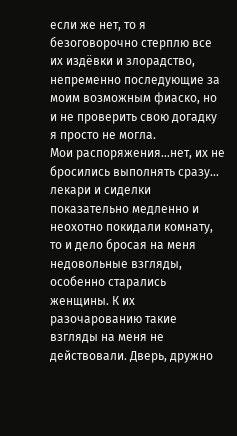если же нет, то я безоговорочно стерплю все их издёвки и злорадство, непременно последующие за моим возможным фиаско, но и не проверить свою догадку я просто не могла.
Мои распоряжения…нет, их не бросились выполнять сразу… лекари и сиделки показательно медленно и неохотно покидали комнату, то и дело бросая на меня недовольные взгляды, особенно старались женщины. К их разочарованию такие взгляды на меня не действовали. Дверь, дружно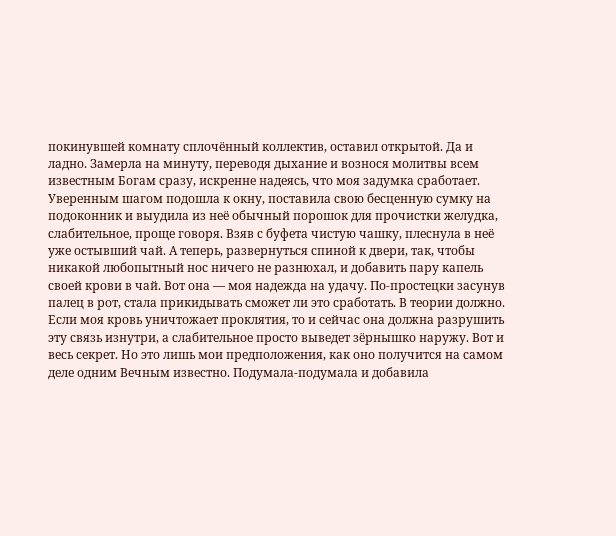покинувшей комнату сплочённый коллектив, оставил открытой. Да и ладно. Замерла на минуту, переводя дыхание и вознося молитвы всем известным Богам сразу, искренне надеясь, что моя задумка сработает. Уверенным шагом подошла к окну, поставила свою бесценную сумку на подоконник и выудила из неё обычный порошок для прочистки желудка, слабительное, проще говоря. Взяв с буфета чистую чашку, плеснула в неё уже остывший чай. А теперь, развернуться спиной к двери, так, чтобы никакой любопытный нос ничего не разнюхал, и добавить пару капель своей крови в чай. Вот она — моя надежда на удачу. По-простецки засунув палец в рот, стала прикидывать сможет ли это сработать. В теории должно. Если моя кровь уничтожает проклятия, то и сейчас она должна разрушить эту связь изнутри, а слабительное просто выведет зёрнышко наружу. Вот и весь секрет. Но это лишь мои предположения, как оно получится на самом деле одним Вечным известно. Подумала-подумала и добавила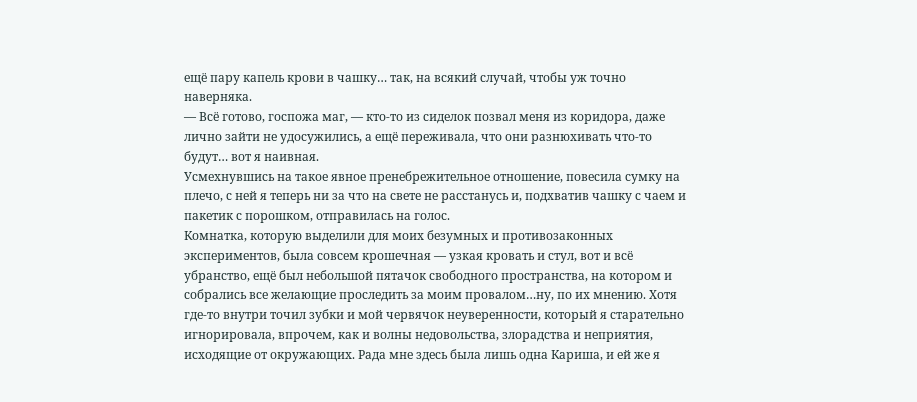ещё пару капель крови в чашку… так, на всякий случай, чтобы уж точно наверняка.
— Всё готово, госпожа маг, — кто-то из сиделок позвал меня из коридора, даже лично зайти не удосужились, а ещё переживала, что они разнюхивать что-то будут… вот я наивная.
Усмехнувшись на такое явное пренебрежительное отношение, повесила сумку на плечо, с ней я теперь ни за что на свете не расстанусь и, подхватив чашку с чаем и пакетик с порошком, отправилась на голос.
Комнатка, которую выделили для моих безумных и противозаконных экспериментов, была совсем крошечная — узкая кровать и стул, вот и всё убранство, ещё был небольшой пятачок свободного пространства, на котором и собрались все желающие проследить за моим провалом…ну, по их мнению. Хотя где-то внутри точил зубки и мой червячок неуверенности, который я старательно игнорировала, впрочем, как и волны недовольства, злорадства и неприятия, исходящие от окружающих. Рада мне здесь была лишь одна Кариша, и ей же я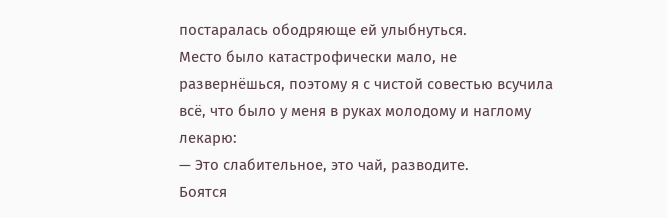постаралась ободряюще ей улыбнуться.
Место было катастрофически мало, не развернёшься, поэтому я с чистой совестью всучила всё, что было у меня в руках молодому и наглому лекарю:
— Это слабительное, это чай, разводите.
Боятся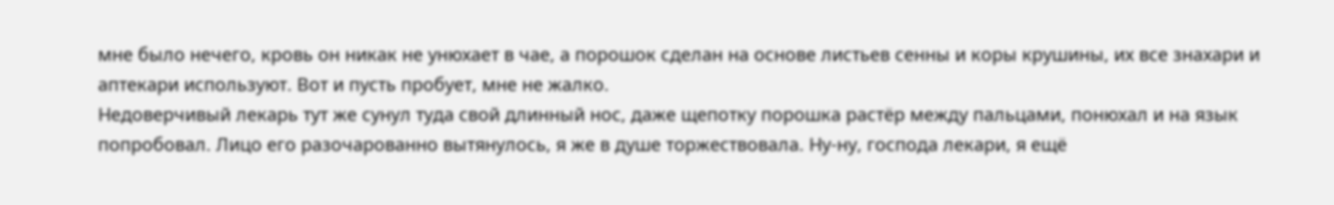мне было нечего, кровь он никак не унюхает в чае, а порошок сделан на основе листьев сенны и коры крушины, их все знахари и аптекари используют. Вот и пусть пробует, мне не жалко.
Недоверчивый лекарь тут же сунул туда свой длинный нос, даже щепотку порошка растёр между пальцами, понюхал и на язык попробовал. Лицо его разочарованно вытянулось, я же в душе торжествовала. Ну-ну, господа лекари, я ещё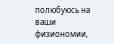полюбуюсь на ваши физиономии,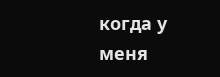когда у меня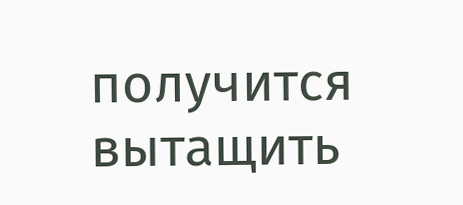получится вытащить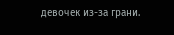девочек из-за грани.